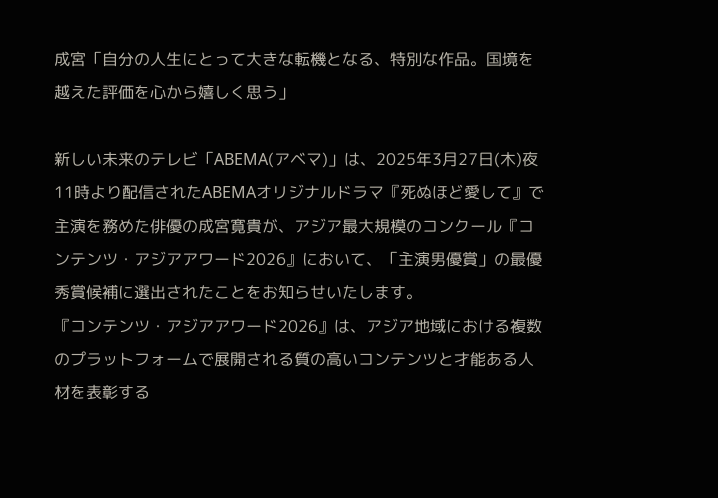成宮「自分の人生にとって大きな転機となる、特別な作品。国境を越えた評価を心から嬉しく思う」

新しい未来のテレビ「ABEMA(アベマ)」は、2025年3月27日(木)夜11時より配信されたABEMAオリジナルドラマ『死ぬほど愛して』で主演を務めた俳優の成宮寛貴が、アジア最大規模のコンクール『コンテンツ・アジアアワード2026』において、「主演男優賞」の最優秀賞候補に選出されたことをお知らせいたします。
『コンテンツ・アジアアワード2026』は、アジア地域における複数のプラットフォームで展開される質の高いコンテンツと才能ある人材を表彰する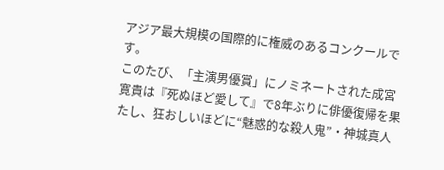アジア最大規模の国際的に権威のあるコンクールです。
このたび、「主演男優賞」にノミネートされた成宮寛貴は『死ぬほど愛して』で8年ぶりに俳優復帰を果たし、狂おしいほどに“魅惑的な殺人鬼”・神城真人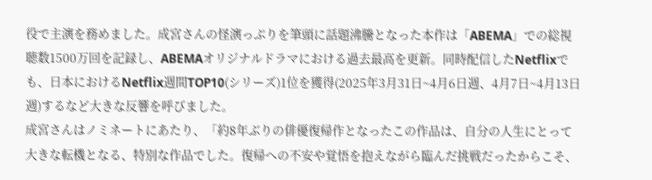役で主演を務めました。成宮さんの怪演っぷりを筆頭に話題沸騰となった本作は「ABEMA」での総視聴数1500万回を記録し、ABEMAオリジナルドラマにおける過去最高を更新。同時配信したNetflixでも、日本におけるNetflix週間TOP10(シリーズ)1位を獲得(2025年3月31日~4月6日週、4月7日~4月13日週)するなど大きな反響を呼びました。
成宮さんはノミネートにあたり、「約8年ぶりの俳優復帰作となったこの作品は、自分の人生にとって大きな転機となる、特別な作品でした。復帰への不安や覚悟を抱えながら臨んだ挑戦だったからこそ、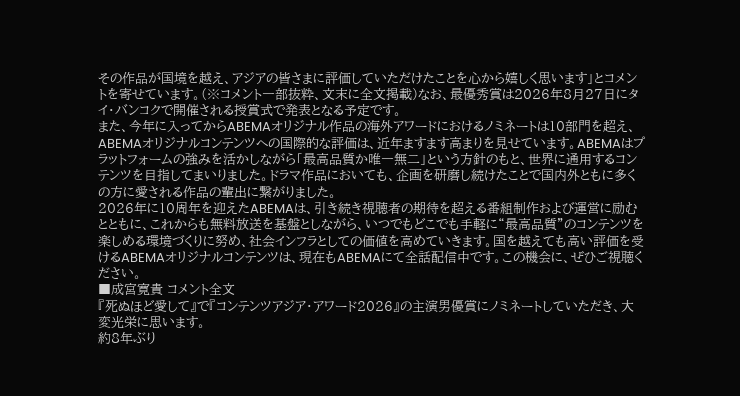その作品が国境を越え、アジアの皆さまに評価していただけたことを心から嬉しく思います」とコメントを寄せています。(※コメント一部抜粋、文末に全文掲載)なお、最優秀賞は2026年8月27日にタイ・バンコクで開催される授賞式で発表となる予定です。
また、今年に入ってからABEMAオリジナル作品の海外アワードにおけるノミネートは10部門を超え、ABEMAオリジナルコンテンツへの国際的な評価は、近年ますます高まりを見せています。ABEMAはプラットフォームの強みを活かしながら「最高品質か唯一無二」という方針のもと、世界に通用するコンテンツを目指してまいりました。ドラマ作品においても、企画を研磨し続けたことで国内外ともに多くの方に愛される作品の輩出に繋がりました。
2026年に10周年を迎えたABEMAは、引き続き視聴者の期待を超える番組制作および運営に励むとともに、これからも無料放送を基盤としながら、いつでもどこでも手軽に“最高品質”のコンテンツを楽しめる環境づくりに努め、社会インフラとしての価値を高めていきます。国を越えても高い評価を受けるABEMAオリジナルコンテンツは、現在もABEMAにて全話配信中です。この機会に、ぜひご視聴ください。
■成宮寛貴 コメント全文
『死ぬほど愛して』で『コンテンツアジア・アワード2026』の主演男優賞にノミネートしていただき、大変光栄に思います。
約8年ぶり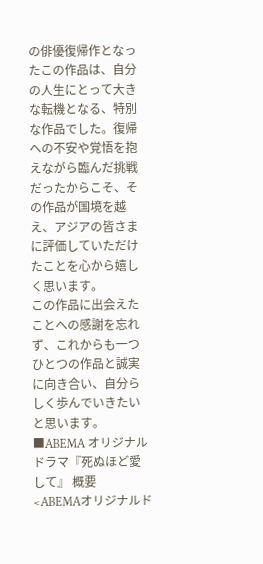の俳優復帰作となったこの作品は、自分の人生にとって大きな転機となる、特別な作品でした。復帰への不安や覚悟を抱えながら臨んだ挑戦だったからこそ、その作品が国境を越え、アジアの皆さまに評価していただけたことを心から嬉しく思います。
この作品に出会えたことへの感謝を忘れず、これからも一つひとつの作品と誠実に向き合い、自分らしく歩んでいきたいと思います。
■ABEMA オリジナルドラマ『死ぬほど愛して』 概要
<ABEMAオリジナルド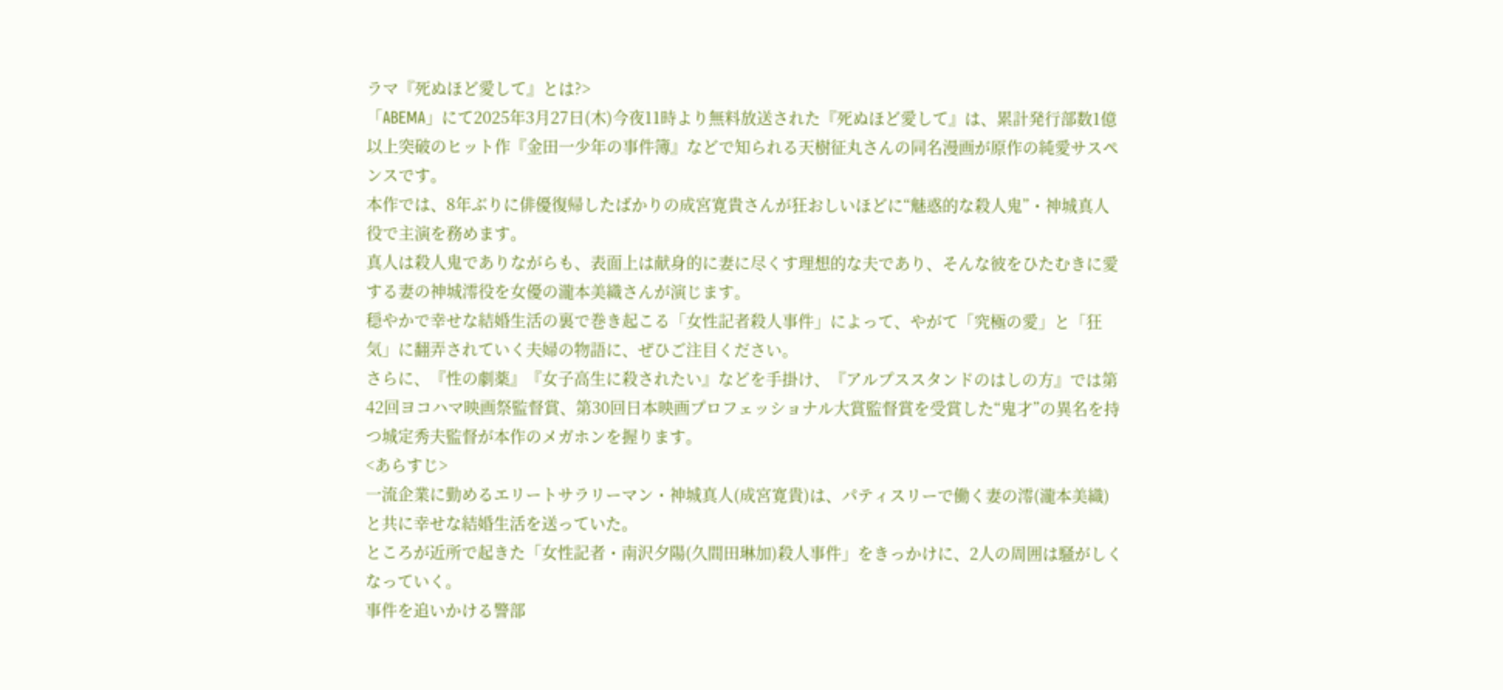ラマ『死ぬほど愛して』とは?>
「ABEMA」にて2025年3月27日(木)今夜11時より無料放送された『死ぬほど愛して』は、累計発行部数1億以上突破のヒット作『金田一少年の事件簿』などで知られる天樹征丸さんの同名漫画が原作の純愛サスペンスです。
本作では、8年ぶりに俳優復帰したばかりの成宮寛貴さんが狂おしいほどに“魅惑的な殺人鬼”・神城真人役で主演を務めます。
真人は殺人鬼でありながらも、表面上は献身的に妻に尽くす理想的な夫であり、そんな彼をひたむきに愛する妻の神城澪役を女優の瀧本美織さんが演じます。
穏やかで幸せな結婚生活の裏で巻き起こる「女性記者殺人事件」によって、やがて「究極の愛」と「狂気」に翻弄されていく夫婦の物語に、ぜひご注目ください。
さらに、『性の劇薬』『女子高生に殺されたい』などを手掛け、『アルプススタンドのはしの方』では第42回ヨコハマ映画祭監督賞、第30回日本映画プロフェッショナル大賞監督賞を受賞した“鬼才”の異名を持つ城定秀夫監督が本作のメガホンを握ります。
<あらすじ>
一流企業に勤めるエリートサラリーマン・神城真人(成宮寛貴)は、パティスリーで働く妻の澪(瀧本美織)と共に幸せな結婚生活を送っていた。
ところが近所で起きた「女性記者・南沢夕陽(久間田琳加)殺人事件」をきっかけに、2人の周囲は騒がしくなっていく。
事件を追いかける警部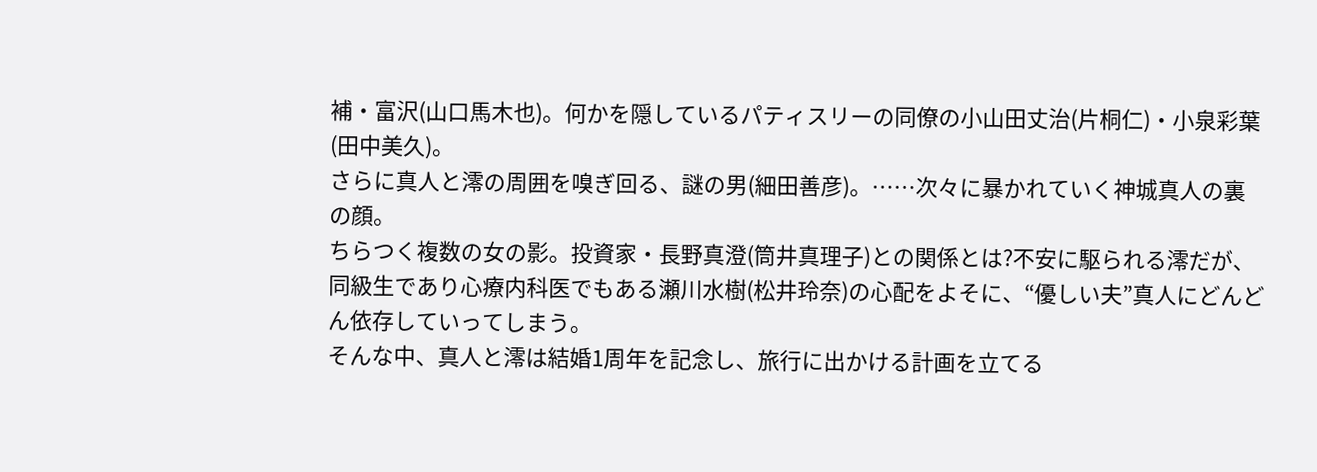補・富沢(山口馬木也)。何かを隠しているパティスリーの同僚の小山田丈治(片桐仁)・小泉彩葉(田中美久)。
さらに真人と澪の周囲を嗅ぎ回る、謎の男(細田善彦)。……次々に暴かれていく神城真人の裏の顔。
ちらつく複数の女の影。投資家・長野真澄(筒井真理子)との関係とは?不安に駆られる澪だが、同級生であり心療内科医でもある瀬川水樹(松井玲奈)の心配をよそに、“優しい夫”真人にどんどん依存していってしまう。
そんな中、真人と澪は結婚1周年を記念し、旅行に出かける計画を立てる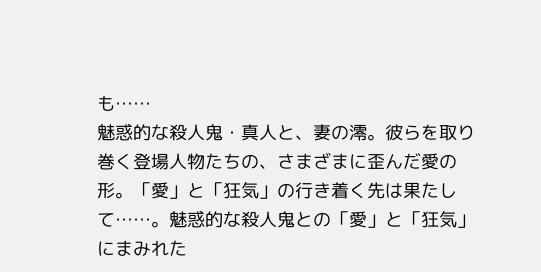も……
魅惑的な殺人鬼・真人と、妻の澪。彼らを取り巻く登場人物たちの、さまざまに歪んだ愛の形。「愛」と「狂気」の行き着く先は果たして……。魅惑的な殺人鬼との「愛」と「狂気」にまみれた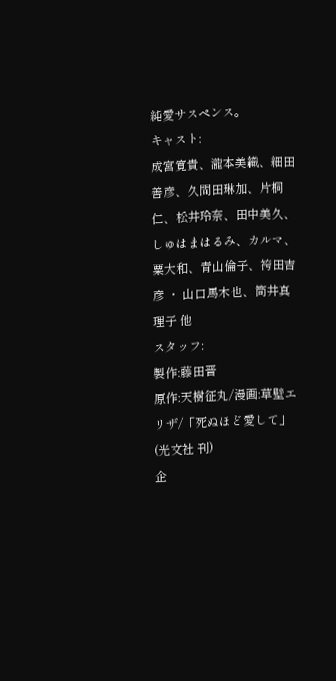純愛サスペンス。
キャスト:
成宮寛貴、瀧本美織、細田善彦、久間田琳加、片桐仁、松井玲奈、田中美久、しゅはまはるみ、カルマ、粟大和、青山倫子、袴田吉彦 ・ 山口馬木也、筒井真理子 他
スタッフ:
製作:藤田晋
原作:天樹征丸/漫画:草壁エリザ/「死ぬほど愛して」(光文社 刊)
企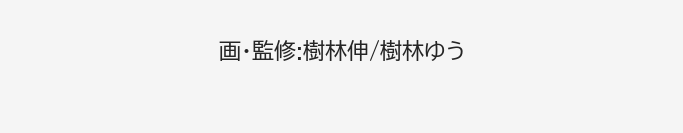画・監修:樹林伸/樹林ゆう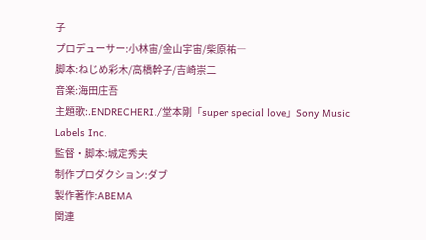子
プロデューサー:小林宙/金山宇宙/柴原祐―
脚本:ねじめ彩木/高橋幹子/吉崎崇二
音楽:海田庄吾
主題歌:.ENDRECHERI./堂本剛「super special love」Sony Music Labels Inc.
監督・脚本:城定秀夫
制作プロダクション:ダブ
製作著作:ABEMA
関連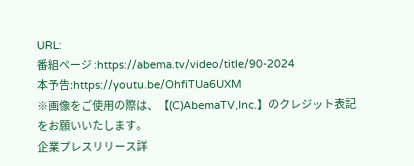URL:
番組ページ :https://abema.tv/video/title/90-2024
本予告:https://youtu.be/OhfiTUa6UXM
※画像をご使用の際は、【(C)AbemaTV,Inc.】のクレジット表記をお願いいたします。
企業プレスリリース詳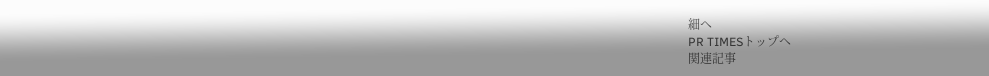細へ
PR TIMESトップへ
関連記事